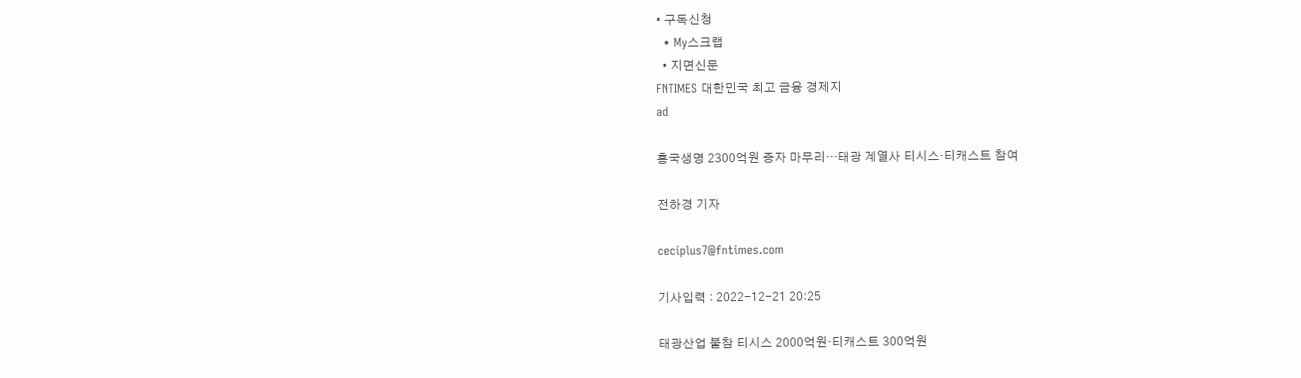• 구독신청
  • My스크랩
  • 지면신문
FNTIMES 대한민국 최고 금융 경제지
ad

흥국생명 2300억원 증자 마무리…태광 계열사 티시스·티캐스트 참여

전하경 기자

ceciplus7@fntimes.com

기사입력 : 2022-12-21 20:25

태광산업 불참 티시스 2000억원·티캐스트 300억원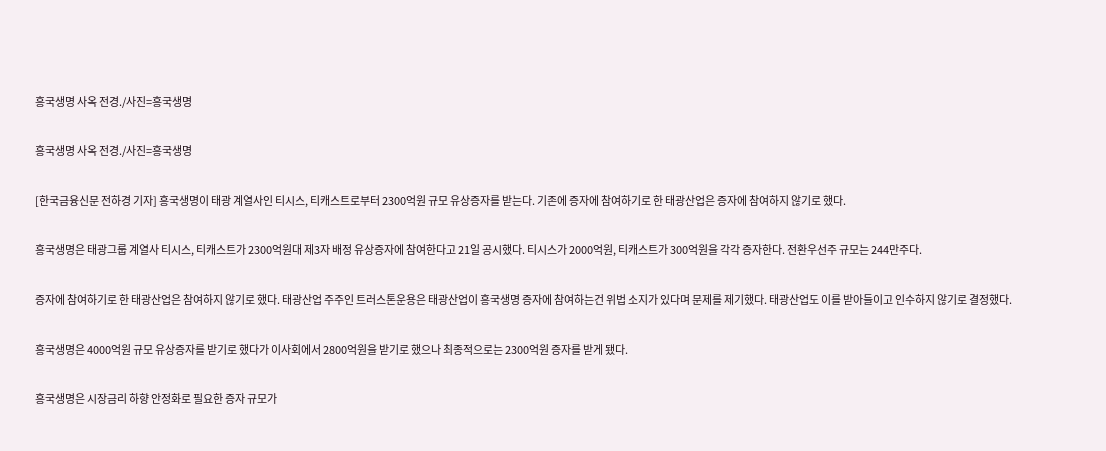흥국생명 사옥 전경./사진=흥국생명

흥국생명 사옥 전경./사진=흥국생명

[한국금융신문 전하경 기자] 흥국생명이 태광 계열사인 티시스, 티캐스트로부터 2300억원 규모 유상증자를 받는다. 기존에 증자에 참여하기로 한 태광산업은 증자에 참여하지 않기로 했다.

흥국생명은 태광그룹 계열사 티시스, 티캐스트가 2300억원대 제3자 배정 유상증자에 참여한다고 21일 공시했다. 티시스가 2000억원, 티캐스트가 300억원을 각각 증자한다. 전환우선주 규모는 244만주다.

증자에 참여하기로 한 태광산업은 참여하지 않기로 했다. 태광산업 주주인 트러스톤운용은 태광산업이 흥국생명 증자에 참여하는건 위법 소지가 있다며 문제를 제기했다. 태광산업도 이를 받아들이고 인수하지 않기로 결정했다.

흥국생명은 4000억원 규모 유상증자를 받기로 했다가 이사회에서 2800억원을 받기로 했으나 최종적으로는 2300억원 증자를 받게 됐다.

흥국생명은 시장금리 하향 안정화로 필요한 증자 규모가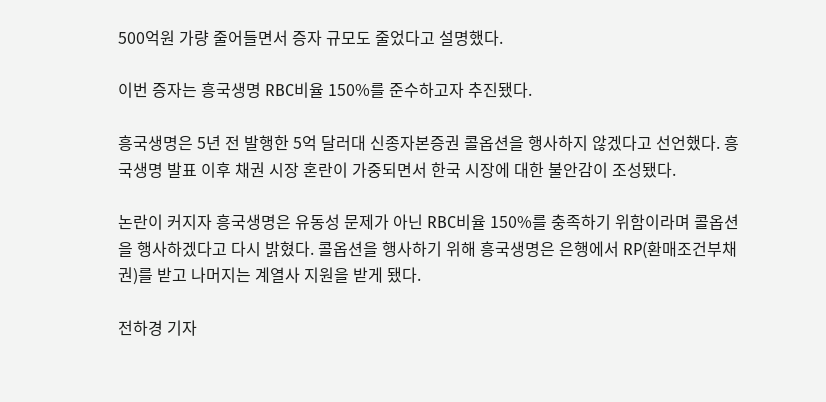500억원 가량 줄어들면서 증자 규모도 줄었다고 설명했다.

이번 증자는 흥국생명 RBC비율 150%를 준수하고자 추진됐다.

흥국생명은 5년 전 발행한 5억 달러대 신종자본증권 콜옵션을 행사하지 않겠다고 선언했다. 흥국생명 발표 이후 채권 시장 혼란이 가중되면서 한국 시장에 대한 불안감이 조성됐다.

논란이 커지자 흥국생명은 유동성 문제가 아닌 RBC비율 150%를 충족하기 위함이라며 콜옵션을 행사하겠다고 다시 밝혔다. 콜옵션을 행사하기 위해 흥국생명은 은행에서 RP(환매조건부채권)를 받고 나머지는 계열사 지원을 받게 됐다.

전하경 기자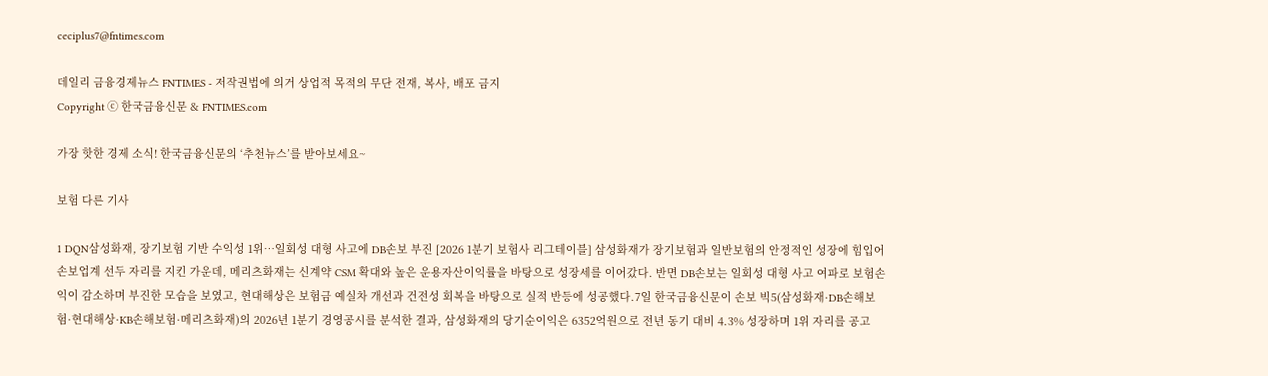ceciplus7@fntimes.com

데일리 금융경제뉴스 FNTIMES - 저작권법에 의거 상업적 목적의 무단 전재, 복사, 배포 금지
Copyright ⓒ 한국금융신문 & FNTIMES.com

가장 핫한 경제 소식! 한국금융신문의 ‘추천뉴스’를 받아보세요~

보험 다른 기사

1 DQN삼성화재, 장기보험 기반 수익성 1위…일회성 대형 사고에 DB손보 부진 [2026 1분기 보험사 리그테이블] 삼성화재가 장기보험과 일반보험의 안정적인 성장에 힘입어 손보업계 선두 자리를 지킨 가운데, 메리츠화재는 신계약 CSM 확대와 높은 운용자산이익률을 바탕으로 성장세를 이어갔다. 반면 DB손보는 일회성 대형 사고 여파로 보험손익이 감소하며 부진한 모습을 보였고, 현대해상은 보험금 예실차 개선과 건전성 회복을 바탕으로 실적 반등에 성공했다.7일 한국금융신문이 손보 빅5(삼성화재·DB손해보험·현대해상·KB손해보험·메리츠화재)의 2026년 1분기 경영공시를 분석한 결과, 삼성화재의 당기순이익은 6352억원으로 전년 동기 대비 4.3% 성장하며 1위 자리를 공고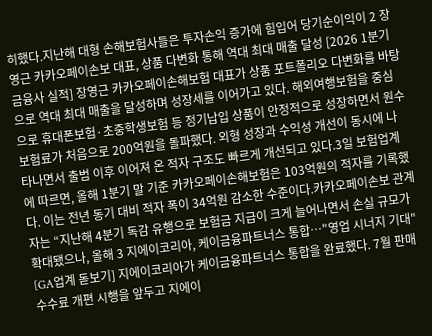히했다.지난해 대형 손해보험사들은 투자손익 증가에 힘입어 당기순이익이 2 장영근 카카오페이손보 대표, 상품 다변화 통해 역대 최대 매출 달성 [2026 1분기 금융사 실적] 장영근 카카오페이손해보험 대표가 상품 포트폴리오 다변화를 바탕으로 역대 최대 매출을 달성하며 성장세를 이어가고 있다. 해외여행보험을 중심으로 휴대폰보험·초중학생보험 등 정기납입 상품이 안정적으로 성장하면서 원수보험료가 처음으로 200억원을 돌파했다. 외형 성장과 수익성 개선이 동시에 나타나면서 출범 이후 이어져 온 적자 구조도 빠르게 개선되고 있다.3일 보험업계에 따르면, 올해 1분기 말 기준 카카오페이손해보험은 103억원의 적자를 기록했다. 이는 전년 동기 대비 적자 폭이 34억원 감소한 수준이다.카카오페이손보 관계자는 “지난해 4분기 독감 유행으로 보험금 지급이 크게 늘어나면서 손실 규모가 확대됐으나, 올해 3 지에이코리아, 케이금융파트너스 통합…"영업 시너지 기대" [GA업계 돋보기] 지에이코리아가 케이금융파트너스 통합을 완료했다. 7월 판매수수료 개편 시행을 앞두고 지에이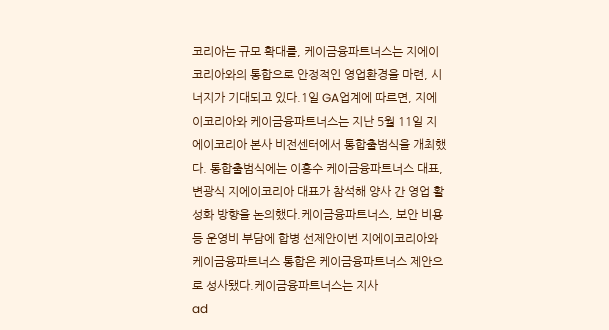코리아는 규모 확대를, 케이금융파트너스는 지에이코리아와의 통합으로 안정적인 영업환경을 마련, 시너지가 기대되고 있다.1일 GA업계에 따르면, 지에이코리아와 케이금융파트너스는 지난 5월 11일 지에이코리아 본사 비전센터에서 통합출범식을 개최했다. 통합출범식에는 이홍수 케이금융파트너스 대표, 변광식 지에이코리아 대표가 참석해 양사 간 영업 활성화 방향을 논의했다.케이금융파트너스, 보안 비용 등 운영비 부담에 합병 선제안이번 지에이코리아와 케이금융파트너스 통합은 케이금융파트너스 제안으로 성사됐다.케이금융파트너스는 지사
ad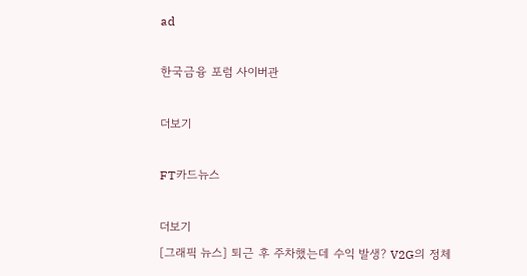ad

한국금융 포럼 사이버관

더보기

FT카드뉴스

더보기
[그래픽 뉴스] 퇴근 후 주차했는데 수익 발생? V2G의 정체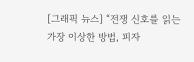[그래픽 뉴스] “전쟁 신호를 읽는 가장 이상한 방법, 피자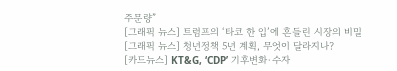주문량”
[그래픽 뉴스] 트럼프의 ‘타코 한 입’에 흔들린 시장의 비밀
[그래픽 뉴스] 청년정책 5년 계획, 무엇이 달라지나?
[카드뉴스] KT&G, ‘CDP’ 기후변화·수자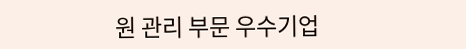원 관리 부문 우수기업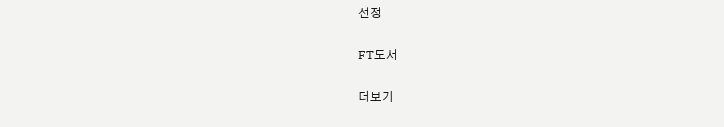선정

FT도서

더보기